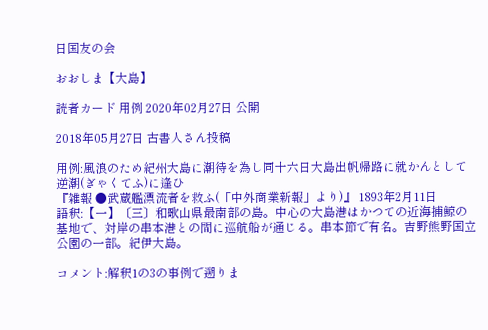日国友の会

おおしま【大島】

読者カード 用例 2020年02月27日 公開

2018年05月27日 古書人さん投稿

用例:風浪のため紀州大島に潮待を為し同十六日大島出帆帰路に就かんとして逆潮(ぎゃくてふ)に逢ひ
『雑報 ●武蔵艦漂流者を救ふ(「中外商業新報」より)』 1893年2月11日
語釈:【一】〔三〕和歌山県最南部の島。中心の大島港はかつての近海捕鯨の基地で、対岸の串本港との間に巡航船が通じる。串本節で有名。吉野熊野国立公園の一部。紀伊大島。

コメント:解釈1の3の事例で遡りま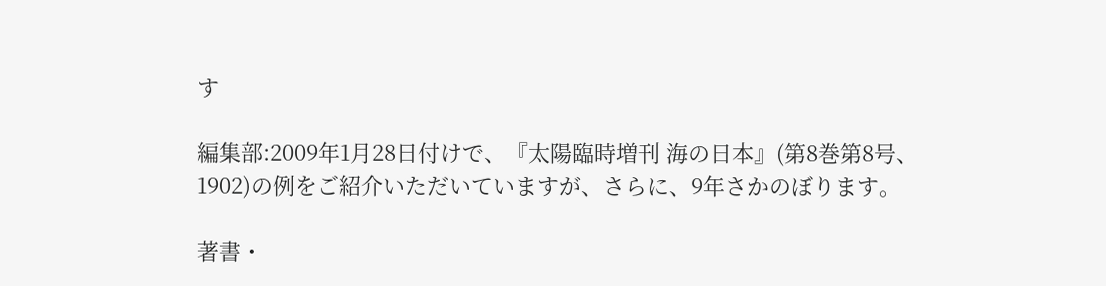す

編集部:2009年1月28日付けで、『太陽臨時増刊 海の日本』(第8巻第8号、1902)の例をご紹介いただいていますが、さらに、9年さかのぼります。

著書・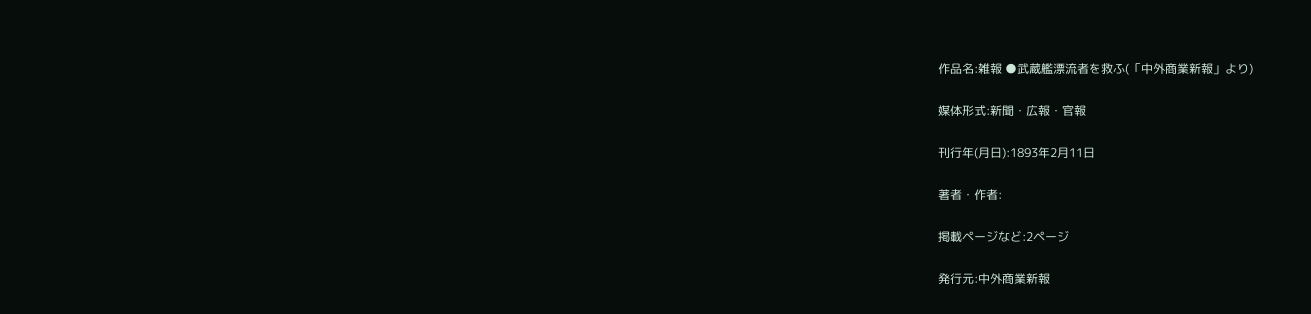作品名:雑報 ●武蔵艦漂流者を救ふ(「中外商業新報」より)

媒体形式:新聞・広報・官報

刊行年(月日):1893年2月11日

著者・作者:

掲載ページなど:2ページ

発行元:中外商業新報